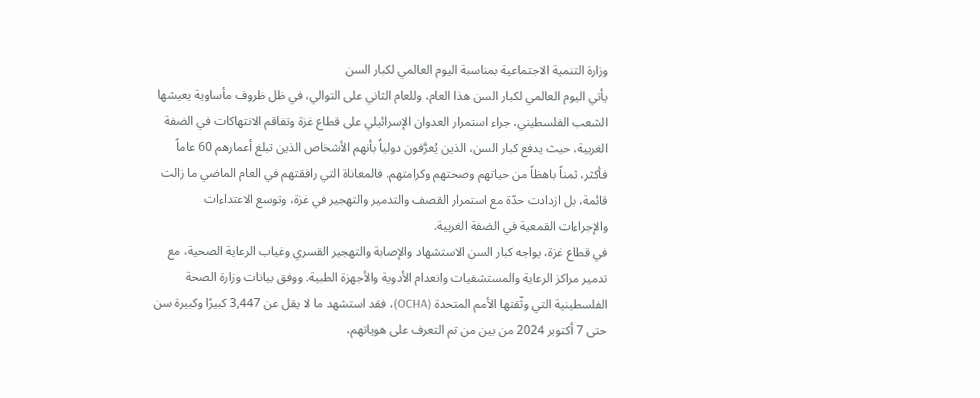وزارة التنمية الاجتماعية بمناسبة اليوم العالمي لكبار السن
يأتي اليوم العالمي لكبار السن هذا العام، وللعام الثاني على التوالي، في ظل ظروف مأساوية يعيشها الشعب الفلسطيني، جراء استمرار العدوان الإسرائيلي على قطاع غزة وتفاقم الانتهاكات في الضفة الغربية، حيث يدفع كبار السن، الذين يُعرَّفون دولياً بأنهم الأشخاص الذين تبلغ أعمارهم 60 عاماً فأكثر، ثمناً باهظاً من حياتهم وصحتهم وكرامتهم. فالمعاناة التي رافقتهم في العام الماضي ما زالت قائمة، بل ازدادت حدّة مع استمرار القصف والتدمير والتهجير في غزة، وتوسع الاعتداءات والإجراءات القمعية في الضفة الغربية.
في قطاع غزة، يواجه كبار السن الاستشهاد والإصابة والتهجير القسري وغياب الرعاية الصحية، مع تدمير مراكز الرعاية والمستشفيات وانعدام الأدوية والأجهزة الطبية. ووفق بيانات وزارة الصحة الفلسطينية التي وثّقتها الأمم المتحدة (OCHA)، فقد استشهد ما لا يقل عن 3,447 كبيرًا وكبيرة سن حتى 7 أكتوبر 2024 من بين من تم التعرف على هوياتهم،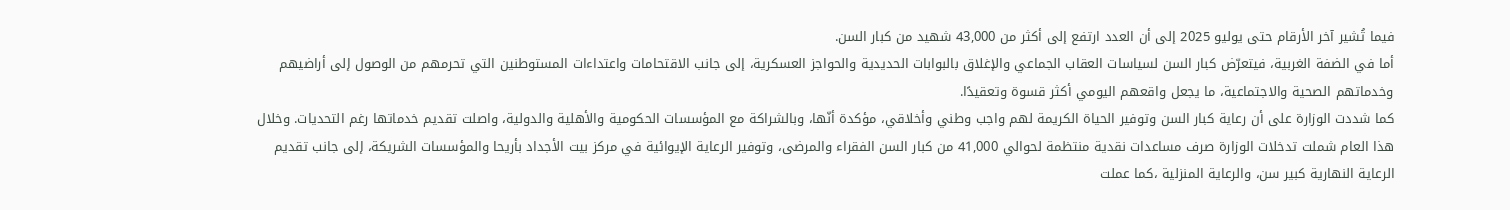فيما تُشير آخر الأرقام حتى يوليو 2025 إلى أن العدد ارتفع إلى أكثر من 43,000 شهيد من كبار السن.
أما في الضفة الغربية، فيتعرّض كبار السن لسياسات العقاب الجماعي والإغلاق بالبوابات الحديدية والحواجز العسكرية، إلى جانب الاقتحامات واعتداءات المستوطنين التي تحرمهم من الوصول إلى أراضيهم وخدماتهم الصحية والاجتماعية، ما يجعل واقعهم اليومي أكثر قسوة وتعقيدًا.
كما شددت الوزارة على أن رعاية كبار السن وتوفير الحياة الكريمة لهم واجب وطني وأخلاقي، مؤكدة أنّها، وبالشراكة مع المؤسسات الحكومية والأهلية والدولية، واصلت تقديم خدماتها رغم التحديات. وخلال هذا العام شملت تدخلات الوزارة صرف مساعدات نقدية منتظمة لحوالي 41,000 من كبار السن الفقراء والمرضى، وتوفير الرعاية الإيوائية في مركز بيت الأجداد بأريحا والمؤسسات الشريكة، إلى جانب تقديم الرعاية النهارية كبير سن، والرعاية المنزلية ،كما عملت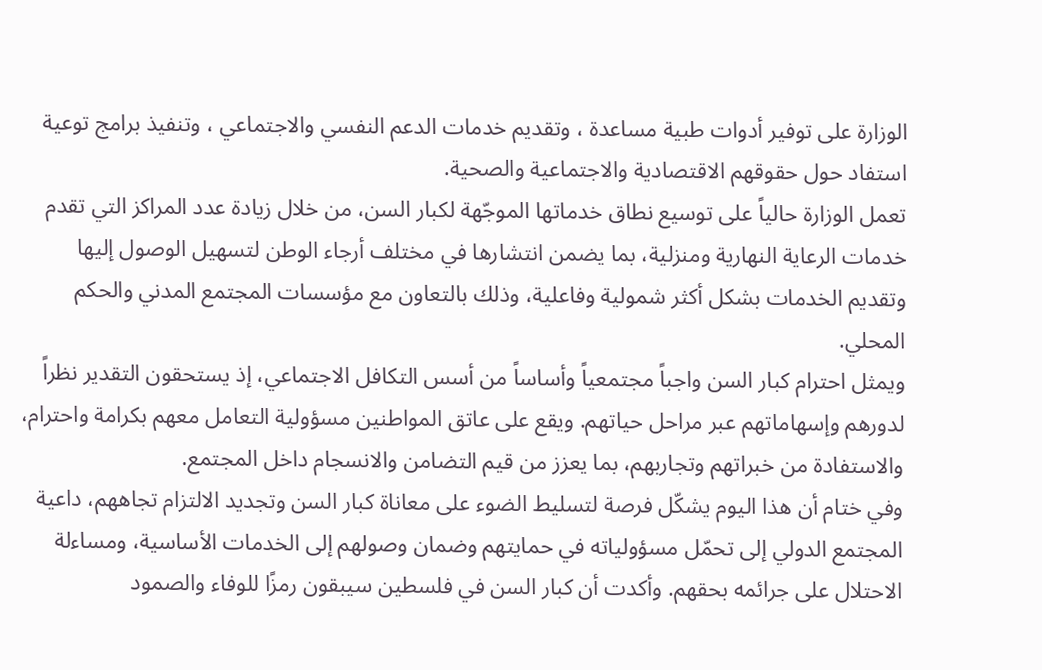الوزارة على توفير أدوات طبية مساعدة ، وتقديم خدمات الدعم النفسي والاجتماعي ، وتنفيذ برامج توعية استفاد حول حقوقهم الاقتصادية والاجتماعية والصحية.
تعمل الوزارة حالياً على توسيع نطاق خدماتها الموجّهة لكبار السن، من خلال زيادة عدد المراكز التي تقدم خدمات الرعاية النهارية ومنزلية، بما يضمن انتشارها في مختلف أرجاء الوطن لتسهيل الوصول إليها وتقديم الخدمات بشكل أكثر شمولية وفاعلية، وذلك بالتعاون مع مؤسسات المجتمع المدني والحكم المحلي.
ويمثل احترام كبار السن واجباً مجتمعياً وأساساً من أسس التكافل الاجتماعي، إذ يستحقون التقدير نظراً لدورهم وإسهاماتهم عبر مراحل حياتهم. ويقع على عاتق المواطنين مسؤولية التعامل معهم بكرامة واحترام، والاستفادة من خبراتهم وتجاربهم، بما يعزز من قيم التضامن والانسجام داخل المجتمع.
وفي ختام أن هذا اليوم يشكّل فرصة لتسليط الضوء على معاناة كبار السن وتجديد الالتزام تجاههم، داعية المجتمع الدولي إلى تحمّل مسؤولياته في حمايتهم وضمان وصولهم إلى الخدمات الأساسية، ومساءلة الاحتلال على جرائمه بحقهم. وأكدت أن كبار السن في فلسطين سيبقون رمزًا للوفاء والصمود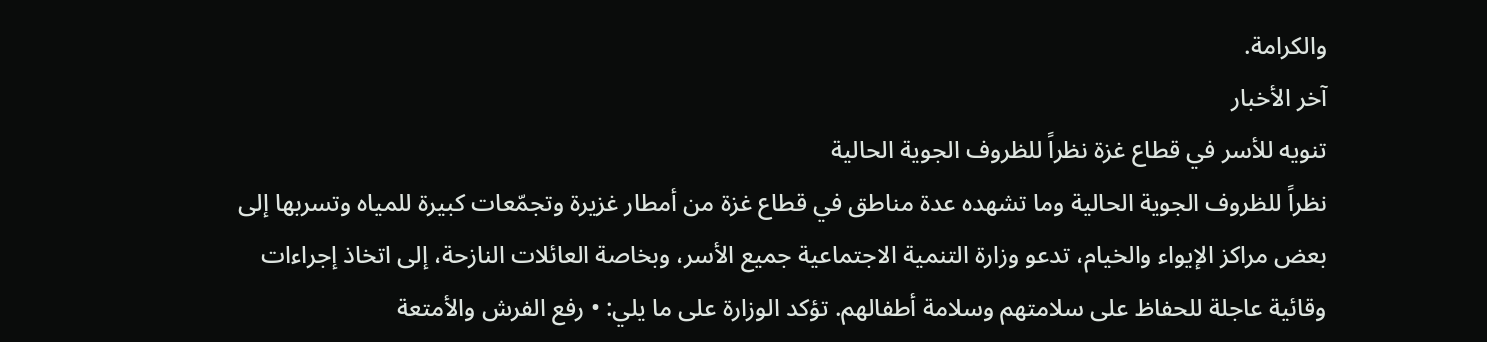والكرامة.
آخر الأخبار
تنويه للأسر في قطاع غزة نظراً للظروف الجوية الحالية
نظراً للظروف الجوية الحالية وما تشهده عدة مناطق في قطاع غزة من أمطار غزيرة وتجمّعات كبيرة للمياه وتسربها إلى بعض مراكز الإيواء والخيام، تدعو وزارة التنمية الاجتماعية جميع الأسر، وبخاصة العائلات النازحة، إلى اتخاذ إجراءات وقائية عاجلة للحفاظ على سلامتهم وسلامة أطفالهم. تؤكد الوزارة على ما يلي: • رفع الفرش والأمتعة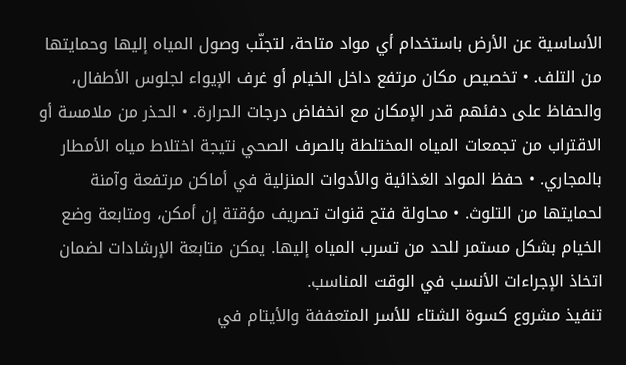الأساسية عن الأرض باستخدام أي مواد متاحة، لتجنّب وصول المياه إليها وحمايتها من التلف. • تخصيص مكان مرتفع داخل الخيام أو غرف الإيواء لجلوس الأطفال، والحفاظ على دفئهم قدر الإمكان مع انخفاض درجات الحرارة. • الحذر من ملامسة أو الاقتراب من تجمعات المياه المختلطة بالصرف الصحي نتيجة اختلاط مياه الأمطار بالمجاري. • حفظ المواد الغذائية والأدوات المنزلية في أماكن مرتفعة وآمنة لحمايتها من التلوث. • محاولة فتح قنوات تصريف مؤقتة إن أمكن، ومتابعة وضع الخيام بشكل مستمر للحد من تسرب المياه إليها. يمكن متابعة الإرشادات لضمان اتخاذ الإجراءات الأنسب في الوقت المناسب.
تنفيذ مشروع كسوة الشتاء للأسر المتعففة والأيتام في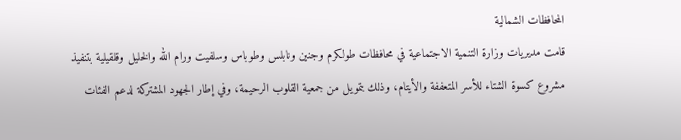المحافظات الشمالية
قامت مديريات وزارة التنمية الاجتماعية في محافظات طولكرم وجنين ونابلس وطوباس وسلفيت ورام الله والخليل وقلقيلية بتنفيذ مشروع كسوة الشتاء للأسر المتعففة والأيتام، وذلك بتمويل من جمعية القلوب الرحيمة، وفي إطار الجهود المشتركة لدعم الفئات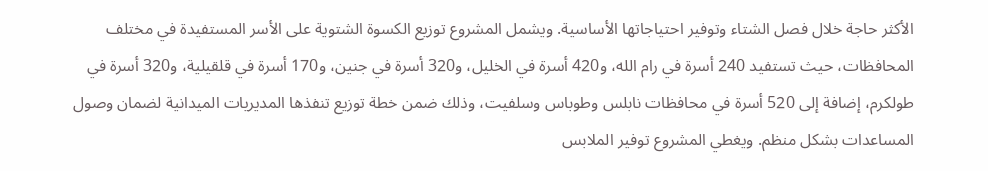الأكثر حاجة خلال فصل الشتاء وتوفير احتياجاتها الأساسية. ويشمل المشروع توزيع الكسوة الشتوية على الأسر المستفيدة في مختلف المحافظات، حيث تستفيد 240 أسرة في رام الله، و420 أسرة في الخليل، و320 أسرة في جنين، و170 أسرة في قلقيلية، و320 أسرة في طولكرم، إضافة إلى 520 أسرة في محافظات نابلس وطوباس وسلفيت، وذلك ضمن خطة توزيع تنفذها المديريات الميدانية لضمان وصول المساعدات بشكل منظم. ويغطي المشروع توفير الملابس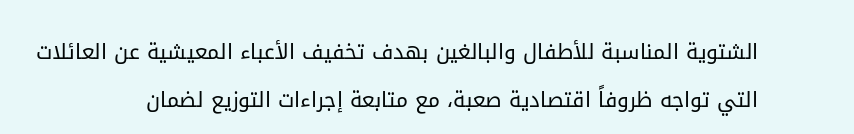الشتوية المناسبة للأطفال والبالغين بهدف تخفيف الأعباء المعيشية عن العائلات التي تواجه ظروفاً اقتصادية صعبة، مع متابعة إجراءات التوزيع لضمان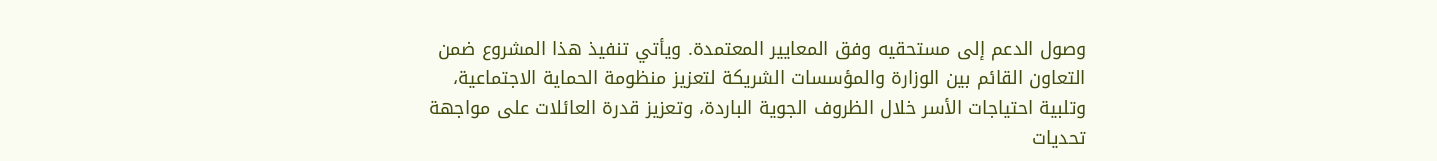وصول الدعم إلى مستحقيه وفق المعايير المعتمدة. ويأتي تنفيذ هذا المشروع ضمن التعاون القائم بين الوزارة والمؤسسات الشريكة لتعزيز منظومة الحماية الاجتماعية، وتلبية احتياجات الأسر خلال الظروف الجوية الباردة، وتعزيز قدرة العائلات على مواجهة تحديات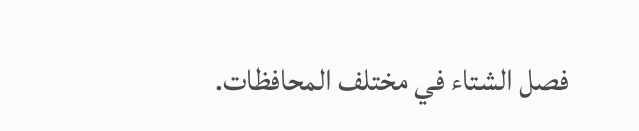فصل الشتاء في مختلف المحافظات.